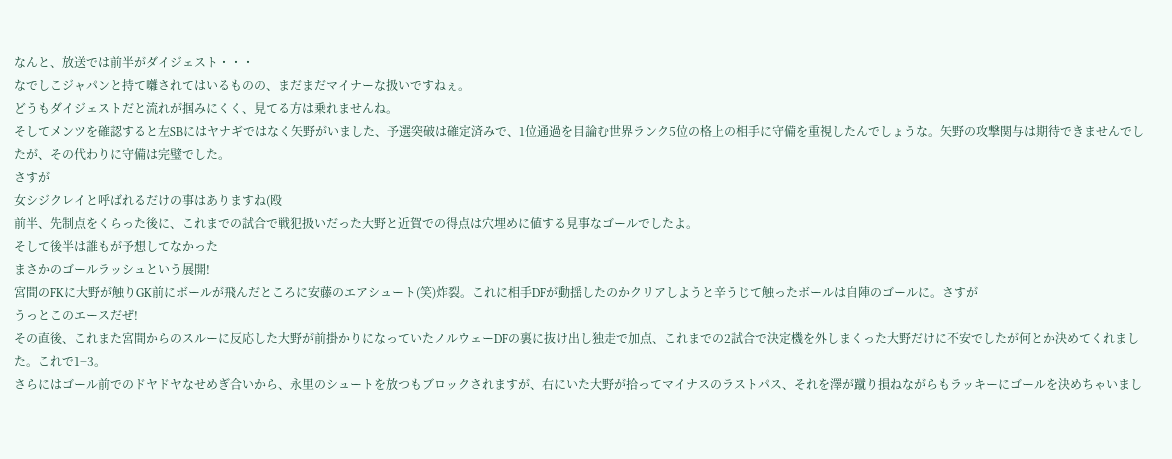なんと、放送では前半がダイジェスト・・・
なでしこジャパンと持て囃されてはいるものの、まだまだマイナーな扱いですねぇ。
どうもダイジェストだと流れが掴みにくく、見てる方は乗れませんね。
そしてメンツを確認すると左SBにはヤナギではなく矢野がいました、予選突破は確定済みで、1位通過を目論む世界ランク5位の格上の相手に守備を重視したんでしょうな。矢野の攻撃関与は期待できませんでしたが、その代わりに守備は完璧でした。
さすが
女シジクレイと呼ばれるだけの事はありますね(殴
前半、先制点をくらった後に、これまでの試合で戦犯扱いだった大野と近賀での得点は穴埋めに値する見事なゴールでしたよ。
そして後半は誰もが予想してなかった
まさかのゴールラッシュという展開!
宮間のFKに大野が触りGK前にボールが飛んだところに安藤のエアシュート(笑)炸裂。これに相手DFが動揺したのかクリアしようと辛うじて触ったボールは自陣のゴールに。さすが
うっとこのエースだぜ!
その直後、これまた宮間からのスルーに反応した大野が前掛かりになっていたノルウェーDFの裏に抜け出し独走で加点、これまでの2試合で決定機を外しまくった大野だけに不安でしたが何とか決めてくれました。これで1−3。
さらにはゴール前でのドヤドヤなせめぎ合いから、永里のシュートを放つもブロックされますが、右にいた大野が拾ってマイナスのラストパス、それを澤が蹴り損ねながらもラッキーにゴールを決めちゃいまし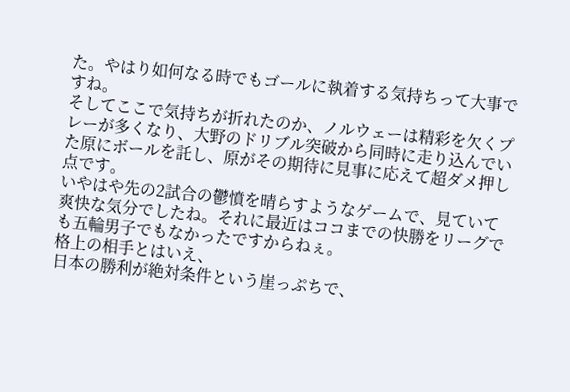た。やはり如何なる時でもゴールに執着する気持ちって大事ですね。
そしてここで気持ちが折れたのか、ノルウェーは精彩を欠くプレーが多くなり、大野のドリブル突破から同時に走り込んでいた原にボールを託し、原がその期待に見事に応えて超ダメ押し点です。
いやはや先の2試合の鬱憤を晴らすようなゲームで、見ていて爽快な気分でしたね。それに最近はココまでの快勝をリーグでも五輪男子でもなかったですからねぇ。
格上の相手とはいえ、
日本の勝利が絶対条件という崖っぷちで、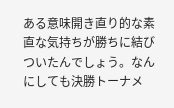ある意味開き直り的な素直な気持ちが勝ちに結びついたんでしょう。なんにしても決勝トーナメ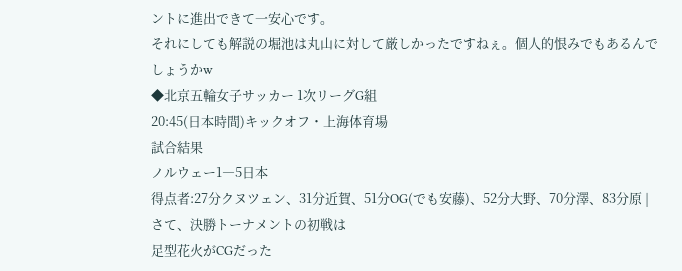ントに進出できて一安心です。
それにしても解説の堀池は丸山に対して厳しかったですねぇ。個人的恨みでもあるんでしょうかw
◆北京五輪女子サッカー 1次リーグG組
20:45(日本時間)キックオフ・上海体育場
試合結果
ノルウェー1―5日本
得点者:27分クヌツェン、31分近賀、51分OG(でも安藤)、52分大野、70分澤、83分原 |
さて、決勝トーナメントの初戦は
足型花火がCGだった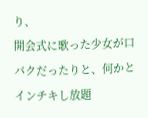り、
開会式に歌った少女が口パクだったりと、何かと
インチキし放題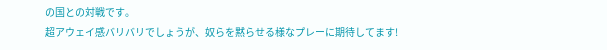の国との対戦です。
超アウェイ感バリバリでしょうが、奴らを黙らせる様なプレーに期待してます!